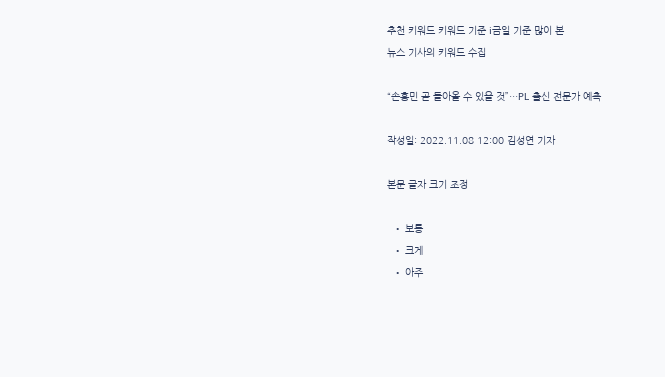추천 키워드 키워드 기준 i금일 기준 많이 본
뉴스 기사의 키워드 수집

“손흥민 곧 돌아올 수 있을 것”…PL 출신 전문가 예측

작성일: 2022.11.08 12:00 김성연 기자

본문 글자 크기 조정

  • 보통
  • 크게
  • 아주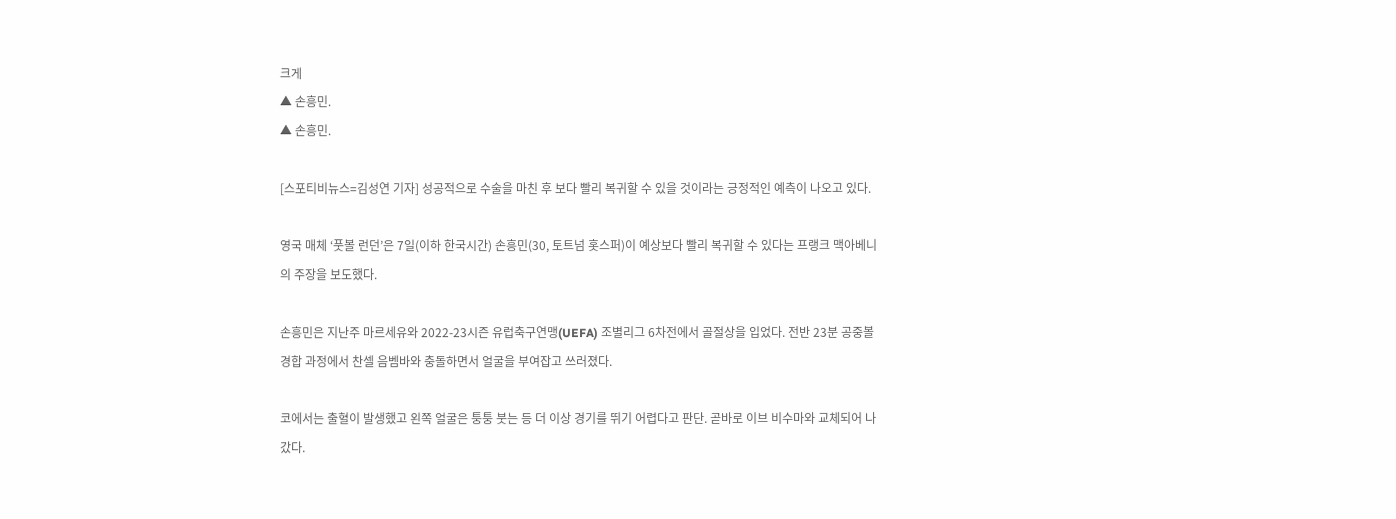크게
▲ 손흥민.
▲ 손흥민.

[스포티비뉴스=김성연 기자] 성공적으로 수술을 마친 후 보다 빨리 복귀할 수 있을 것이라는 긍정적인 예측이 나오고 있다.

영국 매체 ‘풋볼 런던’은 7일(이하 한국시간) 손흥민(30, 토트넘 홋스퍼)이 예상보다 빨리 복귀할 수 있다는 프랭크 맥아베니의 주장을 보도했다.

손흥민은 지난주 마르세유와 2022-23시즌 유럽축구연맹(UEFA) 조별리그 6차전에서 골절상을 입었다. 전반 23분 공중볼 경합 과정에서 찬셀 음벰바와 충돌하면서 얼굴을 부여잡고 쓰러졌다.

코에서는 출혈이 발생했고 왼쪽 얼굴은 퉁퉁 붓는 등 더 이상 경기를 뛰기 어렵다고 판단. 곧바로 이브 비수마와 교체되어 나갔다.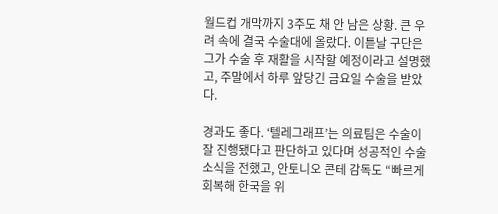월드컵 개막까지 3주도 채 안 남은 상황. 큰 우려 속에 결국 수술대에 올랐다. 이튿날 구단은 그가 수술 후 재활을 시작할 예정이라고 설명했고, 주말에서 하루 앞당긴 금요일 수술을 받았다.

경과도 좋다. ‘텔레그래프’는 의료팀은 수술이 잘 진행됐다고 판단하고 있다며 성공적인 수술 소식을 전했고, 안토니오 콘테 감독도 “빠르게 회복해 한국을 위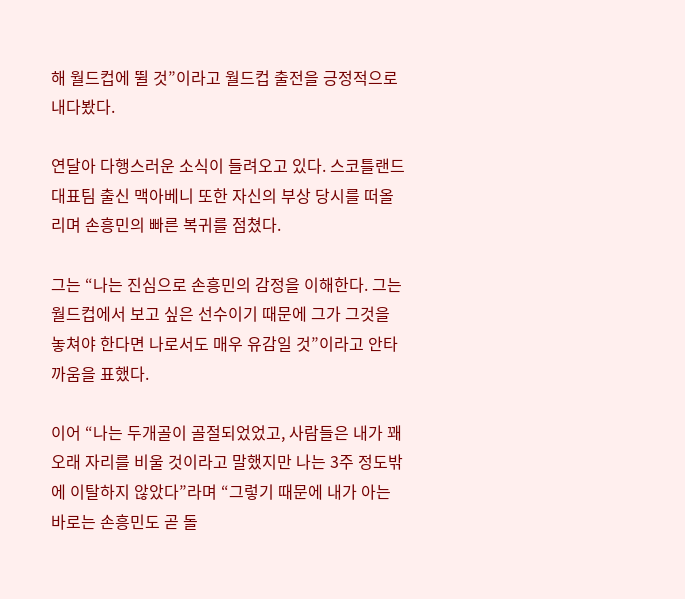해 월드컵에 뛸 것”이라고 월드컵 출전을 긍정적으로 내다봤다.

연달아 다행스러운 소식이 들려오고 있다. 스코틀랜드 대표팀 출신 맥아베니 또한 자신의 부상 당시를 떠올리며 손흥민의 빠른 복귀를 점쳤다.

그는 “나는 진심으로 손흥민의 감정을 이해한다. 그는 월드컵에서 보고 싶은 선수이기 때문에 그가 그것을 놓쳐야 한다면 나로서도 매우 유감일 것”이라고 안타까움을 표했다.

이어 “나는 두개골이 골절되었었고, 사람들은 내가 꽤 오래 자리를 비울 것이라고 말했지만 나는 3주 정도밖에 이탈하지 않았다”라며 “그렇기 때문에 내가 아는 바로는 손흥민도 곧 돌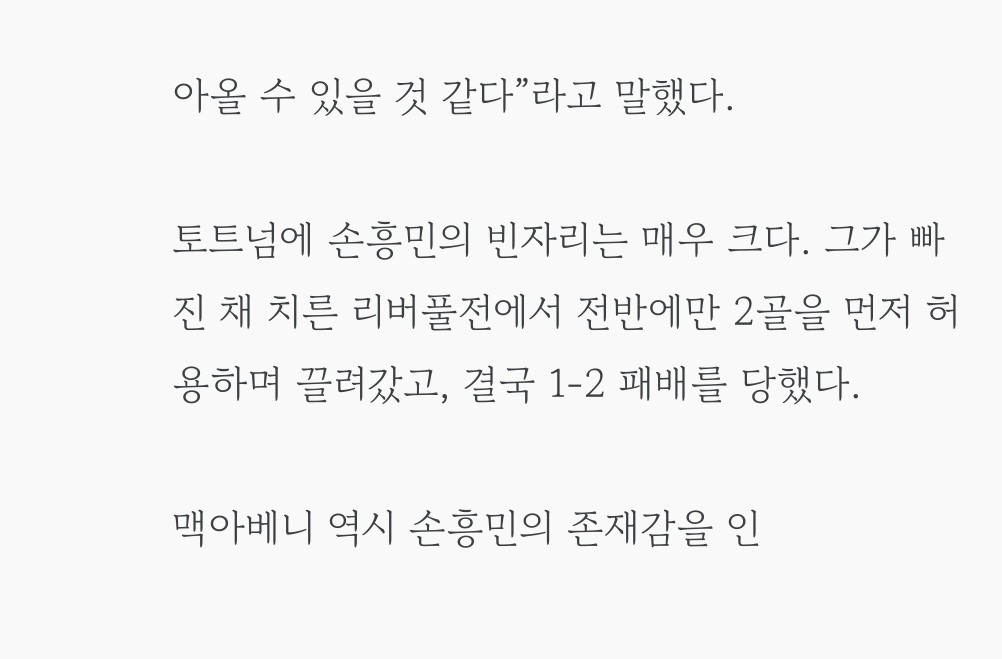아올 수 있을 것 같다”라고 말했다.

토트넘에 손흥민의 빈자리는 매우 크다. 그가 빠진 채 치른 리버풀전에서 전반에만 2골을 먼저 허용하며 끌려갔고, 결국 1-2 패배를 당했다.

맥아베니 역시 손흥민의 존재감을 인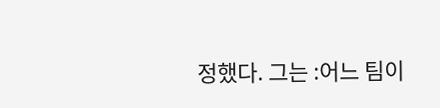정했다. 그는 :어느 팀이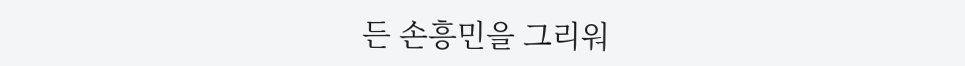든 손흥민을 그리워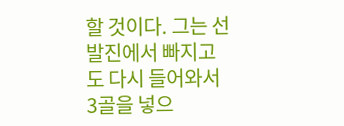할 것이다. 그는 선발진에서 빠지고도 다시 들어와서 3골을 넣으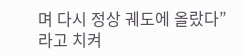며 다시 정상 궤도에 올랐다”라고 치켜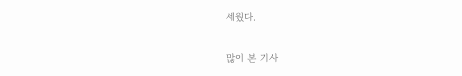세웠다.

많이 본 기사